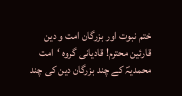ختم نبوت اور بزرگان امت و دین
قارئین محترم! قادیانی گروہ ‘امت محمدیہؐ کے چند بزرگان دین کی چند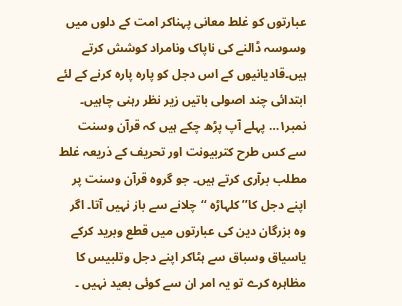عبارتوں کو غلط معانی پہناکر امت کے دلوں میں وسوسہ ڈالنے کی ناپاک ونامراد کوشش کرتے ہیں۔قادیانیوں کے اس دجل کو پارہ پارہ کرنے کے لئے ابتدائی چند اصولی باتیں زیر نظر رہنی چاہیں۔
نمبر۱… پہلے آپ پڑھ چکے ہیں کہ قرآن وسنت سے کس طرح کتربیونت اور تحریف کے ذریعہ غلط مطلب برآری کرتے ہیں۔ جو گروہ قرآن وسنت پر اپنے دجل کا’’ کلہاڑہ ‘‘چلانے سے باز نہیں آتا۔ اگر وہ بزرگان دین کی عبارتوں میں قطع وبرید کرکے یاسیاق وسباق سے ہٹاکر اپنے دجل وتلبیس کا مظاہرہ کرے تو یہ امر ان سے کوئی بعید نہیں ۔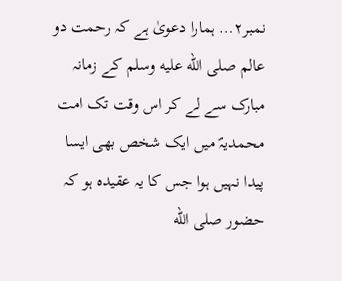نمبر۲… ہمارا دعویٰ ہے کہ رحمت دو عالم صلى الله عليه وسلم کے زمانہ مبارک سے لے کر اس وقت تک امت محمدیہؐ میں ایک شخص بھی ایسا پیدا نہیں ہوا جس کا یہ عقیدہ ہو کہ حضور صلى الله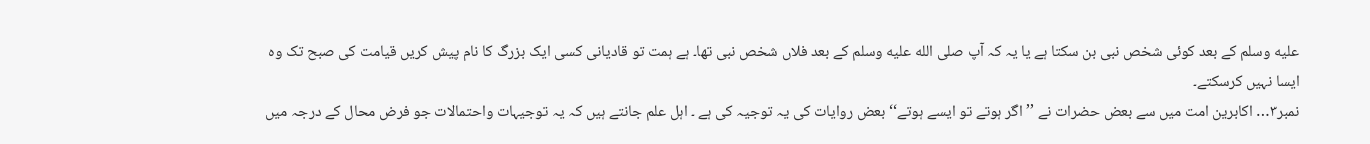عليه وسلم کے بعد کوئی شخص نبی بن سکتا ہے یا یہ کہ آپ صلى الله عليه وسلم کے بعد فلاں شخص نبی تھا۔ ہے ہمت تو قادیانی کسی ایک بزرگ کا نام پیش کریں قیامت کی صبح تک وہ ایسا نہیں کرسکتے۔
نمبر۳… اکابرین امت میں سے بعض حضرات نے ’’اگر ہوتے تو ایسے ہوتے‘‘ بعض روایات کی یہ توجیہ کی ہے ۔ اہل علم جانتے ہیں کہ یہ توجیہات واحتمالات جو فرض محال کے درجہ میں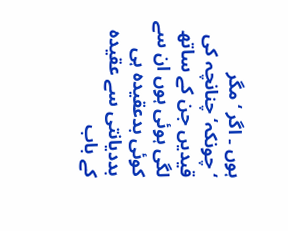ہوں ۔ اگر ‘مگر ‘چونکہ‘ چنانچہ کی قیدیں جن کے ساتھ لگی ہوئی ہوں ان سے کوئی بدعقیدہ ہی بددیانتی سے عقیدہ کے باب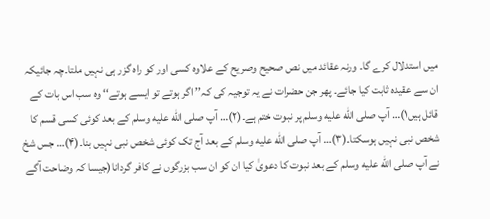میں استدلال کرے گا۔ ورنہ عقائد میں نص صحیح وصریح کے علاوہ کسی اور کو راہ گزر ہی نہیں ملتا۔چہ جائیکہ ان سے عقیدہ ثابت کیا جائے۔ پھر جن حضرات نے یہ توجیہ کی کہ’’ اگر ہوتے تو ایسے ہوتے‘‘ وہ سب اس بات کے قائل ہیں۱)… آپ صلى الله عليه وسلم پر نبوت ختم ہے۔(۲)… آپ صلى الله عليه وسلم کے بعد کوئی کسی قسم کا شخص نبی نہیں ہوسکتا۔(۳)… آپ صلى الله عليه وسلم کے بعد آج تک کوئی شخص نبی نہیں بنا۔(۴)… جس شخ نے آپ صلى الله عليه وسلم کے بعد نبوت کا دعویٰ کیا ان کو ان سب بزرگوں نے کافر گردانا(جیسا کہ وضاحت آگے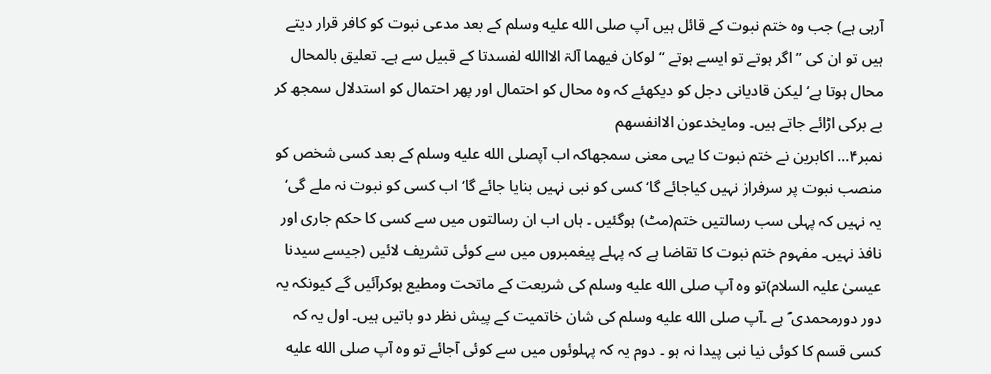آرہی ہے) جب وہ ختم نبوت کے قائل ہیں آپ صلى الله عليه وسلم کے بعد مدعی نبوت کو کافر قرار دیتے ہیں تو ان کی ’’ اگر ہوتے تو ایسے ہوتے ‘‘ لوکان فیھما آلۃ الااالله لفسدتا کے قبیل سے ہے۔ تعلیق بالمحال محال ہوتا ہے‘ لیکن قادیانی دجل کو دیکھئے کہ وہ محال کو احتمال اور پھر احتمال کو استدلال سمجھ کر بے برکی اڑائے جاتے ہیں۔ ومایخدعون الاانفسھم
نمبر۴… اکابرین نے ختم نبوت کا یہی معنی سمجھاکہ اب آپصلى الله عليه وسلم کے بعد کسی شخص کو منصب نبوت پر سرفراز نہیں کیاجائے گا‘ کسی کو نبی نہیں بنایا جائے گا‘ اب کسی کو نبوت نہ ملے گی‘ یہ نہیں کہ پہلی سب رسالتیں ختم(مٹ) ہوگئیں ۔ ہاں اب ان رسالتوں میں سے کسی کا حکم جاری اور نافذ نہیں۔ مفہوم ختم نبوت کا تقاضا ہے کہ پہلے پیغمبروں میں سے کوئی تشریف لائیں (جیسے سیدنا عیسیٰ علیہ السلام)تو وہ آپ صلى الله عليه وسلم کی شریعت کے ماتحت ومطیع ہوکرآئیں گے کیونکہ یہ دور دورمحمدی ؐ ہے ۔آپ صلى الله عليه وسلم کی شان خاتمیت کے پیش نظر دو باتیں ہیں۔ اول یہ کہ کسی قسم کا کوئی نیا نبی پیدا نہ ہو ۔ دوم یہ کہ پہلوئوں میں سے کوئی آجائے تو وہ آپ صلى الله عليه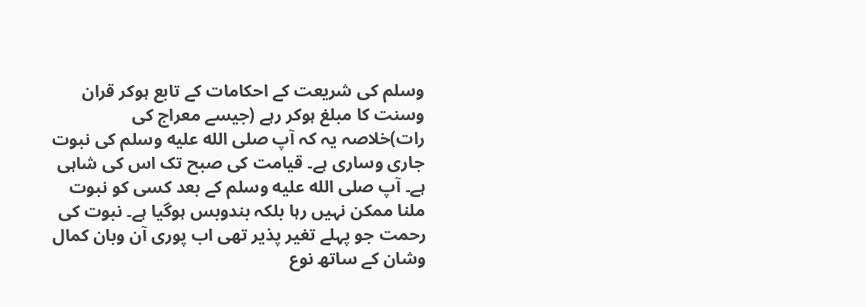وسلم کی شریعت کے احکامات کے تابع ہوکر قران وسنت کا مبلغ ہوکر رہے (جیسے معراج کی رات)خلاصہ یہ کہ آپ صلى الله عليه وسلم کی نبوت جاری وساری ہے۔ قیامت کی صبح تک اس کی شاہی ہے۔ آپ صلى الله عليه وسلم کے بعد کسی کو نبوت ملنا ممکن نہیں رہا بلکہ بندوبس ہوگیا ہے۔ نبوت کی رحمت جو پہلے تغیر پذیر تھی اب پوری آن وبان کمال وشان کے ساتھ نوع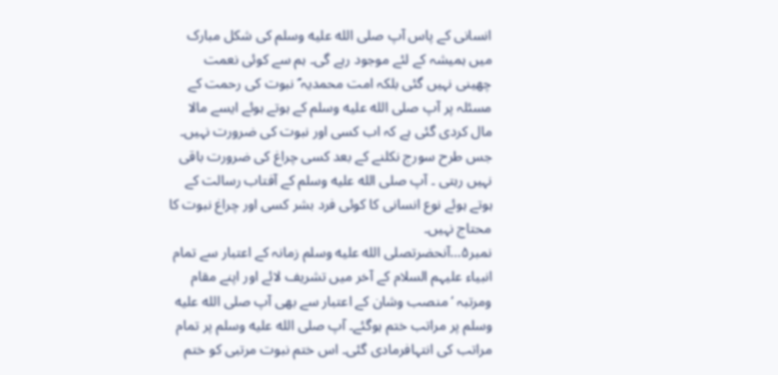انسانی کے پاس آپ صلى الله عليه وسلم کی شکل مبارک میں ہمیشہ کے لئے موجود رہے گی۔ ہم سے کوئی نعمت چھینی نہیں گئی بلکہ امت محمدیہ ؐ نبوت کی رحمت کے مسئلہ پر آپ صلى الله عليه وسلم کے ہوتے ہوئے ایسے مالا مال کردی گئی ہے کہ اب کسی اور نبوت کی ضرورت نہیں۔ جس طرح سورج نکلنے کے بعد کسی چراغ کی ضرورت باقی نہیں رہتی ۔ آپ صلى الله عليه وسلم کے آفتاب رسالت کے ہوتے ہوئے نوع انسانی کا کوئی فرد بشر کسی اور چراغ نبوت کا محتاج نہیں۔
نمبر۵…آنحضرتصلى الله عليه وسلم زمانہ کے اعتبار سے تمام انبیاء علیہم السلام کے آخر میں تشریف لائے اور اپنے مقام ومرتبہ ‘ منصب وشان کے اعتبار سے بھی آپ صلى الله عليه وسلم پر مراتب ختم ہوگئے۔ آپ صلى الله عليه وسلم پر تمام مراتب کی انتہافرمادی گئی۔ اس ختم نبوت مرتبی کو ختم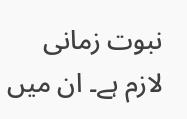نبوت زمانی لازم ہے۔ ان میں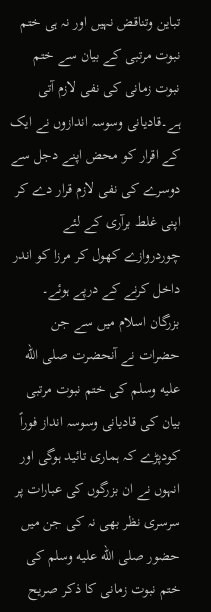تباین وتناقض نہیں اور نہ ہی ختم نبوت مرتبی کے بیان سے ختم نبوت زمانی کی نفی لازم آتی ہے۔قادیانی وسوسہ اندازوں نے ایک کے اقرار کو محض اپنے دجل سے دوسرے کی نفی لازم قرار دے کر اپنی غلط برآری کے لئے چوردروازے کھول کر مرزا کو اندر داخل کرنے کے درپے ہوئے۔
بزرگان اسلام میں سے جن حضرات نے آنحضرت صلى الله عليه وسلم کی ختم نبوت مرتبی بیان کی قادیانی وسوسہ انداز فوراً کودپڑے کہ ہماری تائید ہوگی اور انہوں نے ان بزرگوں کی عبارات پر سرسری نظر بھی نہ کی جن میں حضور صلى الله عليه وسلم کی ختم نبوت زمانی کا ذکر صریح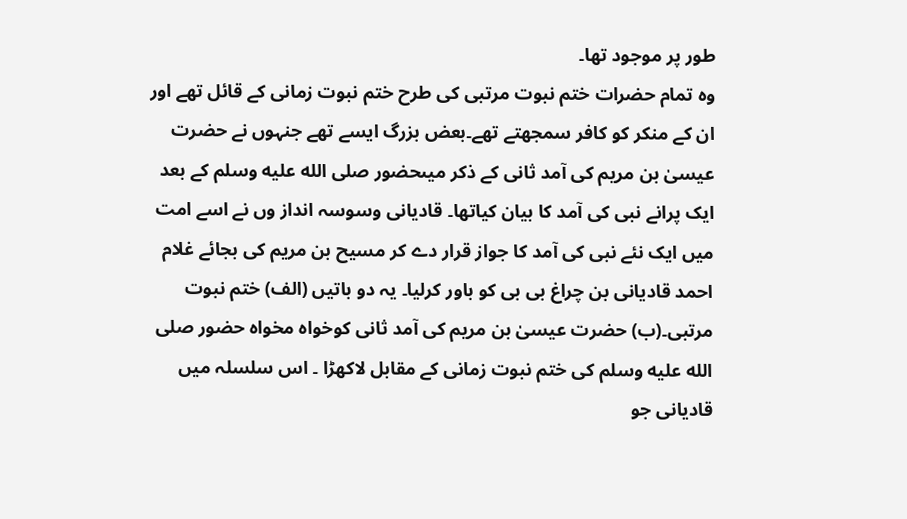طور پر موجود تھا۔
وہ تمام حضرات ختم نبوت مرتبی کی طرح ختم نبوت زمانی کے قائل تھے اور ان کے منکر کو کافر سمجھتے تھے۔بعض بزرگ ایسے تھے جنہوں نے حضرت عیسیٰ بن مریم کی آمد ثانی کے ذکر میںحضور صلى الله عليه وسلم کے بعد ایک پرانے نبی کی آمد کا بیان کیاتھا۔ قادیانی وسوسہ انداز وں نے اسے امت میں ایک نئے نبی کی آمد کا جواز قرار دے کر مسیح بن مریم کی بجائے غلام احمد قادیانی بن چراغ بی بی کو باور کرلیا۔ یہ دو باتیں (الف) ختم نبوت مرتبی۔(ب) حضرت عیسیٰ بن مریم کی آمد ثانی کوخواہ مخواہ حضور صلى الله عليه وسلم کی ختم نبوت زمانی کے مقابل لاکھڑا ۔ اس سلسلہ میں قادیانی جو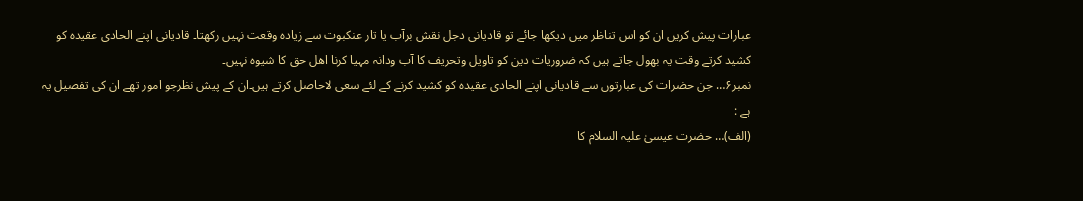عبارات پیش کریں ان کو اس تناظر میں دیکھا جائے تو قادیانی دجل نقش برآب یا تار عنکبوت سے زیادہ وقعت نہیں رکھتا۔ قادیانی اپنے الحادی عقیدہ کو کشید کرتے وقت یہ بھول جاتے ہیں کہ ضروریات دین کو تاویل وتحریف کا آب ودانہ مہیا کرنا اھل حق کا شیوہ نہیں۔
نمبر۶… جن حضرات کی عبارتوں سے قادیانی اپنے الحادی عقیدہ کو کشید کرنے کے لئے سعی لاحاصل کرتے ہیں۔ان کے پیش نظرجو امور تھے ان کی تفصیل یہ ہے :
(الف)… حضرت عیسیٰ علیہ السلام کا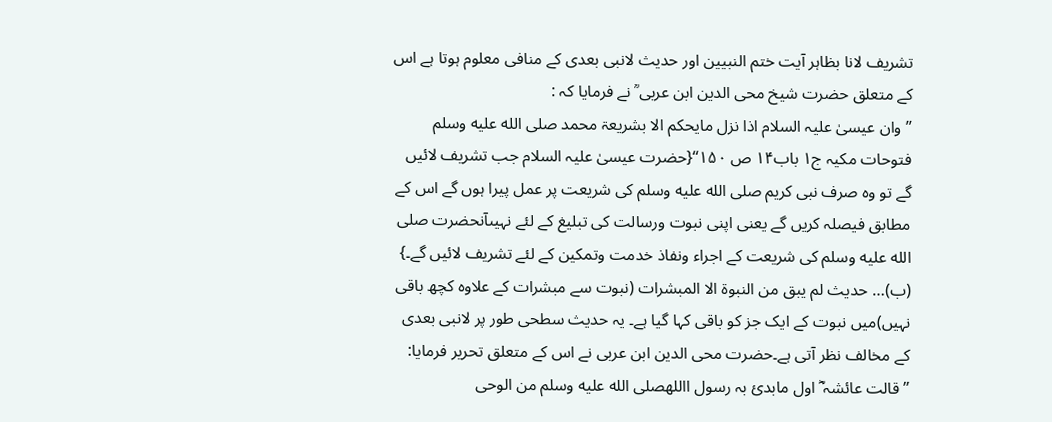تشریف لانا بظاہر آیت ختم النبیین اور حدیث لانبی بعدی کے منافی معلوم ہوتا ہے اس کے متعلق حضرت شیخ محی الدین ابن عربی ؒ نے فرمایا کہ :
’’ وان عیسیٰ علیہ السلام اذا نزل مایحکم الا بشریعۃ محمد صلى الله عليه وسلم فتوحات مکیہ ج۱ باب۱۴ ص ۱۵۰‘‘{حضرت عیسیٰ علیہ السلام جب تشریف لائیں گے تو وہ صرف نبی کریم صلى الله عليه وسلم کی شریعت پر عمل پیرا ہوں گے اس کے مطابق فیصلہ کریں گے یعنی اپنی نبوت ورسالت کی تبلیغ کے لئے نہیںآنحضرت صلى الله عليه وسلم کی شریعت کے اجراء ونفاذ خدمت وتمکین کے لئے تشریف لائیں گے۔}
(ب)… حدیث لم یبق من النبوۃ الا المبشرات (نبوت سے مبشرات کے علاوہ کچھ باقی نہیں)میں نبوت کے ایک جز کو باقی کہا گیا ہے۔ یہ حدیث سطحی طور پر لانبی بعدی کے مخالف نظر آتی ہے۔حضرت محی الدین ابن عربی نے اس کے متعلق تحریر فرمایا:
’’ قالت عائشہ ؓ اول مابدیٔ بہ رسول االلهصلى الله عليه وسلم من الوحی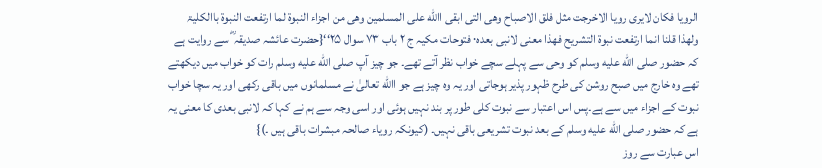الرویا فکان لایری رویا الاخرجت مثل فلق الاصباح وھی التی ابقی االله علی المسلمین وھی من اجزاء النبوۃ لما ارتفعت النبوۃ باالکلیۃ ولھذا قلنا انما ارتفعت نبوۃ التشریح فھذا معنی لانبی بعدہ۰ فتوحات مکیہ ج ۲ باب ۷۳ سوال ۲۵‘‘{حضرت عائشہ صدیقہ ؓ سے روایت ہے کہ حضور صلى الله عليه وسلم کو وحی سے پہلے سچے خواب نظر آتے تھے۔ جو چیز آپ صلى الله عليه وسلم رات کو خواب میں دیکھتے تھے وہ خارج میں صبح روشن کی طرح ظہور پذیر ہوجاتی اور یہ وہ چیز ہے جو االله تعالیٰ نے مسلمانوں میں باقی رکھی اور یہ سچا خواب نبوت کے اجزاء میں سے ہے۔پس اس اعتبار سے نبوت کلی طور پر بند نہیں ہوئی اور اسی وجہ سے ہم نے کہا کہ لانبی بعدی کا معنی یہ ہے کہ حضور صلى الله عليه وسلم کے بعد نبوت تشریعی باقی نہیں۔ (کیونکہ رویاء صالحہ مبشرات باقی ہیں ۔)}
اس عبارت سے روز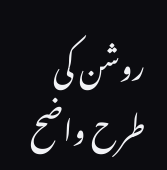روشن کی طرح واضح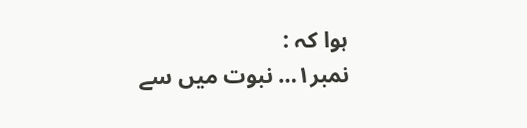ہوا کہ :
نمبر۱… نبوت میں سے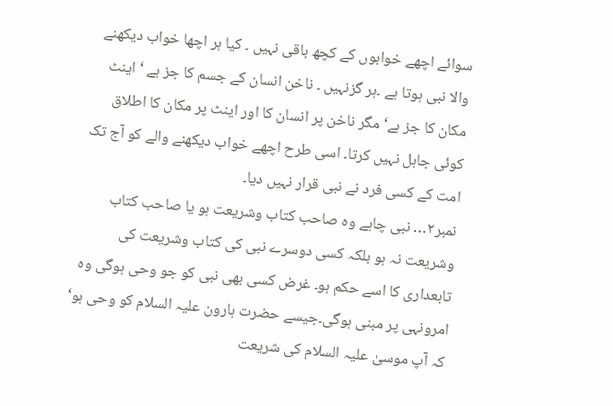سوائے اچھے خوابوں کے کچھ باقی نہیں ۔ کیا ہر اچھا خواب دیکھنے والا نبی ہوتا ہے ۔ہر گزنہیں ۔ ناخن انسان کے جسم کا جز ہے ‘ اینٹ مکان کا جز ہے‘ مگر ناخن پر انسان کا اور اینٹ پر مکان کا اطلاق کوئی جاہل نہیں کرتا۔ اسی طرح اچھے خواب دیکھنے والے کو آج تک امت کے کسی فرد نے نبی قرار نہیں دیا۔
نمبر۲… نبی چاہے وہ صاحب کتاب وشریعت ہو یا صاحب کتاب وشریعت نہ ہو بلکہ کسی دوسرے نبی کی کتاب وشریعت کی تابعداری کا اسے حکم ہو۔ غرض کسی بھی نبی کو جو وحی ہوگی وہ امرونہی پر مبنی ہوگی۔جیسے حضرت ہارون علیہ السلام کو وحی ہو‘ کہ آپ موسیٰ علیہ السلام کی شریعت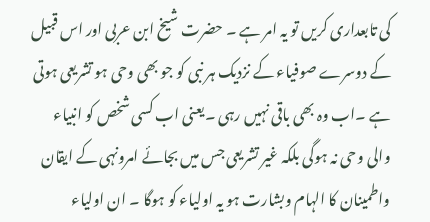کی تابعداری کریں تو یہ امر ہے ۔ حضرت شیخ ابن عربی اور اس قبیل کے دوسرے صوفیاء کے نزدیک ہر نبی کو جو بھی وحی ہو تشریعی ہوتی ہے ۔اب وہ بھی باقی نہیں رہی ۔یعنی اب کسی شخص کو انبیاء والی وحی نہ ہوگی بلکہ غیر تشریعی جس میں بجائے امرونہی کے ایقان واطمینان کا الہام وبشارت ہو یہ اولیاء کو ہوگا ۔ ان اولیاء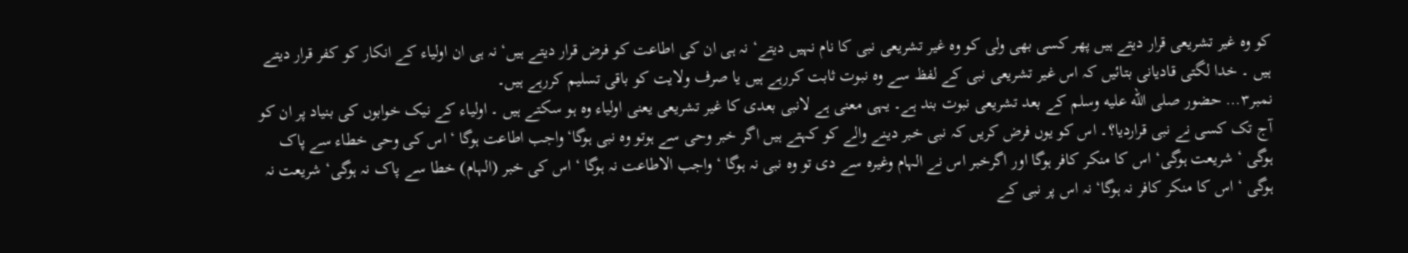کو وہ غیر تشریعی قرار دیتے ہیں پھر کسی بھی ولی کو وہ غیر تشریعی نبی کا نام نہیں دیتے‘ نہ ہی ان کی اطاعت کو فرض قرار دیتے ہیں‘ نہ ہی ان اولیاء کے انکار کو کفر قرار دیتے ہیں ۔ خدا لگتی قادیانی بتائیں کہ اس غیر تشریعی نبی کے لفظ سے وہ نبوت ثابت کررہے ہیں یا صرف ولایت کو باقی تسلیم کررہے ہیں۔
نمبر۳… حضور صلى الله عليه وسلم کے بعد تشریعی نبوت بند ہے۔ یہی معنی ہے لانبی بعدی کا غیر تشریعی یعنی اولیاء وہ ہو سکتے ہیں ۔ اولیاء کے نیک خوابوں کی بنیاد پر ان کو آج تک کسی نے نبی قراردیا؟۔ اس کو یوں فرض کریں کہ نبی خبر دینے والے کو کہتے ہیں اگر خبر وحی سے ہوتو وہ نبی ہوگا‘ واجب اطاعت ہوگا ‘ اس کی وحی خطاء سے پاک ہوگی ‘ شریعت ہوگی‘ اس کا منکر کافر ہوگا اور اگرخبر اس نے الہام وغیرہ سے دی تو وہ نبی نہ ہوگا ‘ واجب الاطاعت نہ ہوگا ‘ اس کی خبر (الہام) خطا سے پاک نہ ہوگی‘ شریعت نہ ہوگی ‘ اس کا منکر کافر نہ ہوگا‘ نہ اس پر نبی کے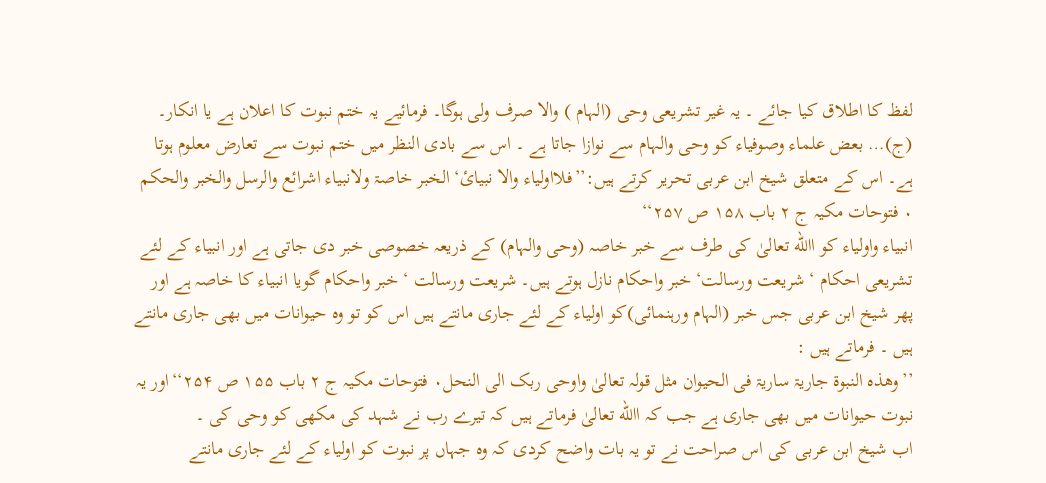لفظ کا اطلاق کیا جائے ۔ یہ غیر تشریعی وحی (الہام ) والا صرف ولی ہوگا۔ فرمائیے یہ ختم نبوت کا اعلان ہے یا انکار۔
(ج)… بعض علماء وصوفیاء کو وحی والہام سے نوازا جاتا ہے ۔ اس سے بادی النظر میں ختم نبوت سے تعارض معلوم ہوتا ہے۔ اس کے متعلق شیخ ابن عربی تحریر کرتے ہیں:’’فلااولیاء والا نبیائ‘ الخبر خاصۃ ولانبیاء اشرائع والرسل والخبر والحکم ۰ فتوحات مکیہ ج ۲ باب ۱۵۸ ص ۲۵۷‘‘
انبیاء واولیاء کو االله تعالیٰ کی طرف سے خبر خاصہ (وحی والہام) کے ذریعہ خصوصی خبر دی جاتی ہے اور انبیاء کے لئے تشریعی احکام ‘ شریعت ورسالت‘ خبر واحکام نازل ہوتے ہیں۔ شریعت ورسالت ‘ خبر واحکام گویا انبیاء کا خاصہ ہے اور پھر شیخ ابن عربی جس خبر (الہام ورہنمائی)کو اولیاء کے لئے جاری مانتے ہیں اس کو تو وہ حیوانات میں بھی جاری مانتے ہیں ۔ فرماتے ہیں :
’’وھذہ النبوۃ جاریۃ ساریۃ فی الحیوان مثل قولہ تعالیٰ واوحی ربک الی النحل۰ فتوحات مکیہ ج ۲ باب ۱۵۵ ص ۲۵۴‘‘اور یہ نبوت حیوانات میں بھی جاری ہے جب کہ االله تعالیٰ فرماتے ہیں کہ تیرے رب نے شہد کی مکھی کو وحی کی ۔
اب شیخ ابن عربی کی اس صراحت نے تو یہ بات واضح کردی کہ وہ جہاں پر نبوت کو اولیاء کے لئے جاری مانتے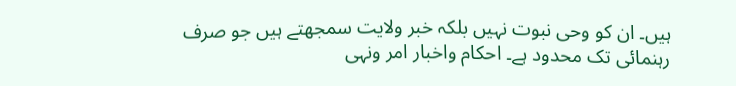ہیں۔ ان کو وحی نبوت نہیں بلکہ خبر ولایت سمجھتے ہیں جو صرف رہنمائی تک محدود ہے۔ احکام واخبار امر ونہی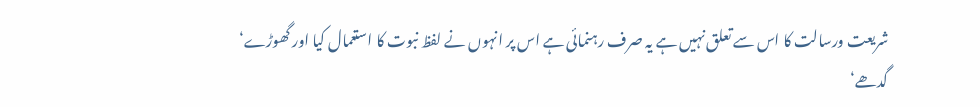شریعت ورسالت کا اس سے تعلق نہیں ہے یہ صرف رہنمائی ہے اس پر انہوں نے لفظ نبوت کا استعمال کیا اور گھوڑے‘ گدھے‘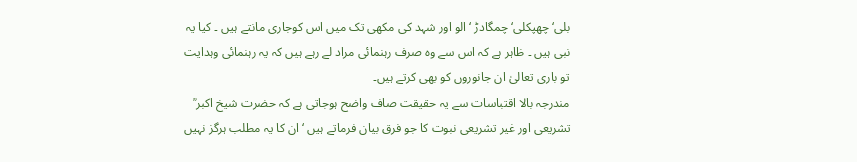بلی‘ چھپکلی‘ چمگادڑ ‘الو اور شہد کی مکھی تک میں اس کوجاری مانتے ہیں ۔ کیا یہ نبی ہیں ۔ ظاہر ہے کہ اس سے وہ صرف رہنمائی مراد لے رہے ہیں کہ یہ رہنمائی وہدایت تو باری تعالیٰ ان جانوروں کو بھی کرتے ہیں۔
مندرجہ بالا اقتباسات سے یہ حقیقت صاف واضح ہوجاتی ہے کہ حضرت شیخ اکبر ؒ تشریعی اور غیر تشریعی نبوت کا جو فرق بیان فرماتے ہیں ‘ ان کا یہ مطلب ہرگز نہیں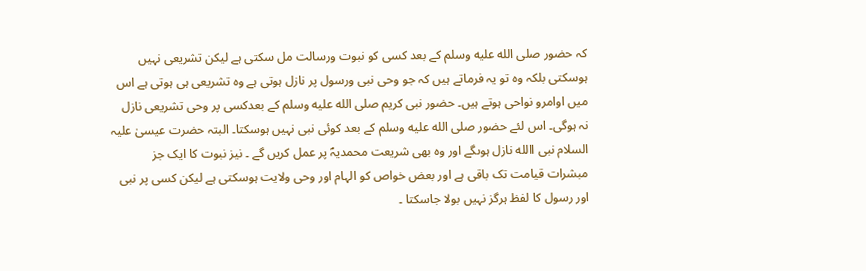کہ حضور صلى الله عليه وسلم کے بعد کسی کو نبوت ورسالت مل سکتی ہے لیکن تشریعی نہیں ہوسکتی بلکہ وہ تو یہ فرماتے ہیں کہ جو وحی نبی ورسول پر نازل ہوتی ہے وہ تشریعی ہی ہوتی ہے اس میں اوامرو نواحی ہوتے ہیں۔ حضور نبی کریم صلى الله عليه وسلم کے بعدکسی پر وحی تشریعی نازل نہ ہوگی۔ اس لئے حضور صلى الله عليه وسلم کے بعد کوئی نبی نہیں ہوسکتا۔ البتہ حضرت عیسیٰ علیہ السلام نبی االله نازل ہوںگے اور وہ بھی شریعت محمدیہؐ پر عمل کریں گے ۔ نیز نبوت کا ایک جز مبشرات قیامت تک باقی ہے اور بعض خواص کو الہام اور وحی ولایت ہوسکتی ہے لیکن کسی پر نبی اور رسول کا لفظ ہرگز نہیں بولا جاسکتا ۔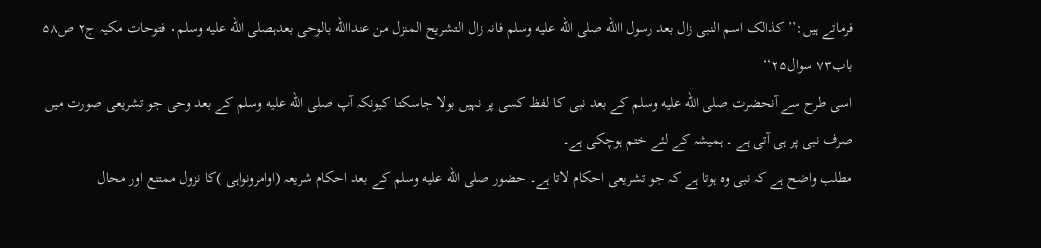فرماتے ہیں:’’ کذالک اسم النبی زال بعد رسول االله صلى الله عليه وسلم فانہ زال التشریح المنزل من عنداالله بالوحی بعدہصلى الله عليه وسلم۰ فتوحات مکیہ ج۲ ص۵۸ باب۷۳ سوال۲۵‘‘
اسی طرح سے آنحضرت صلى الله عليه وسلم کے بعد نبی کا لفظ کسی پر نہیں بولا جاسکتا کیونکہ آپ صلى الله عليه وسلم کے بعد وحی جو تشریعی صورت میں صرف نبی پر ہی آتی ہے ۔ ہمیشہ کے لئے ختم ہوچکی ہے۔
مطلب واضح ہے کہ نبی وہ ہوتا ہے کہ جو تشریعی احکام لاتا ہے۔ حضور صلى الله عليه وسلم کے بعد احکام شریعہ (اوامرونواہی )کا نزول ممتنع اور محال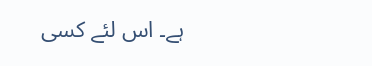ہے۔ اس لئے کسی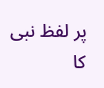پر لفظ نبی کا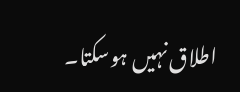اطلاق نہیں ہوسکتا۔